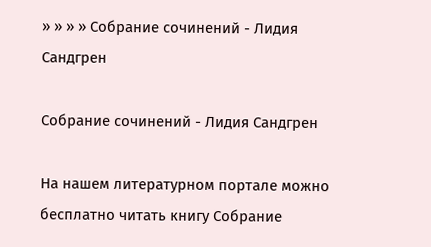» » » » Собрание сочинений - Лидия Сандгрен

Собрание сочинений - Лидия Сандгрен

На нашем литературном портале можно бесплатно читать книгу Собрание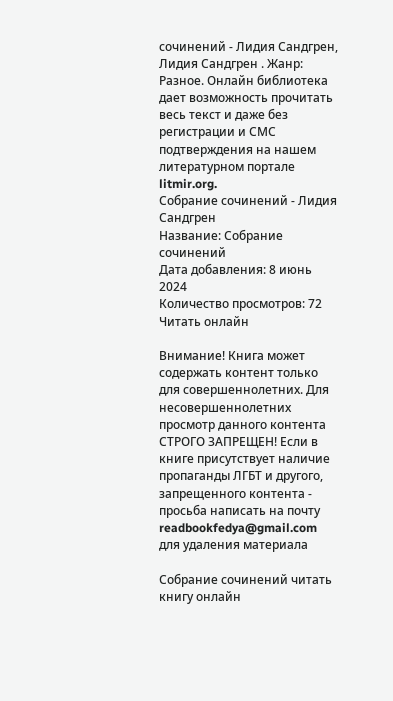сочинений - Лидия Сандгрен, Лидия Сандгрен . Жанр: Разное. Онлайн библиотека дает возможность прочитать весь текст и даже без регистрации и СМС подтверждения на нашем литературном портале litmir.org.
Собрание сочинений - Лидия Сандгрен
Название: Собрание сочинений
Дата добавления: 8 июнь 2024
Количество просмотров: 72
Читать онлайн

Внимание! Книга может содержать контент только для совершеннолетних. Для несовершеннолетних просмотр данного контента СТРОГО ЗАПРЕЩЕН! Если в книге присутствует наличие пропаганды ЛГБТ и другого, запрещенного контента - просьба написать на почту readbookfedya@gmail.com для удаления материала

Собрание сочинений читать книгу онлайн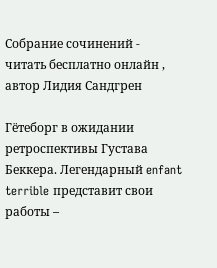Собрание сочинений - читать бесплатно онлайн , автор Лидия Сандгрен

Гётеборг в ожидании ретроспективы Густава Беккера. Легендарный enfant terrible представит свои работы –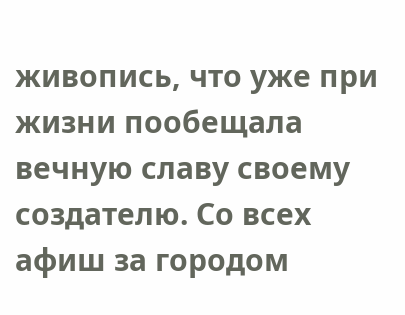живопись, что уже при жизни пообещала вечную славу своему создателю. Со всех афиш за городом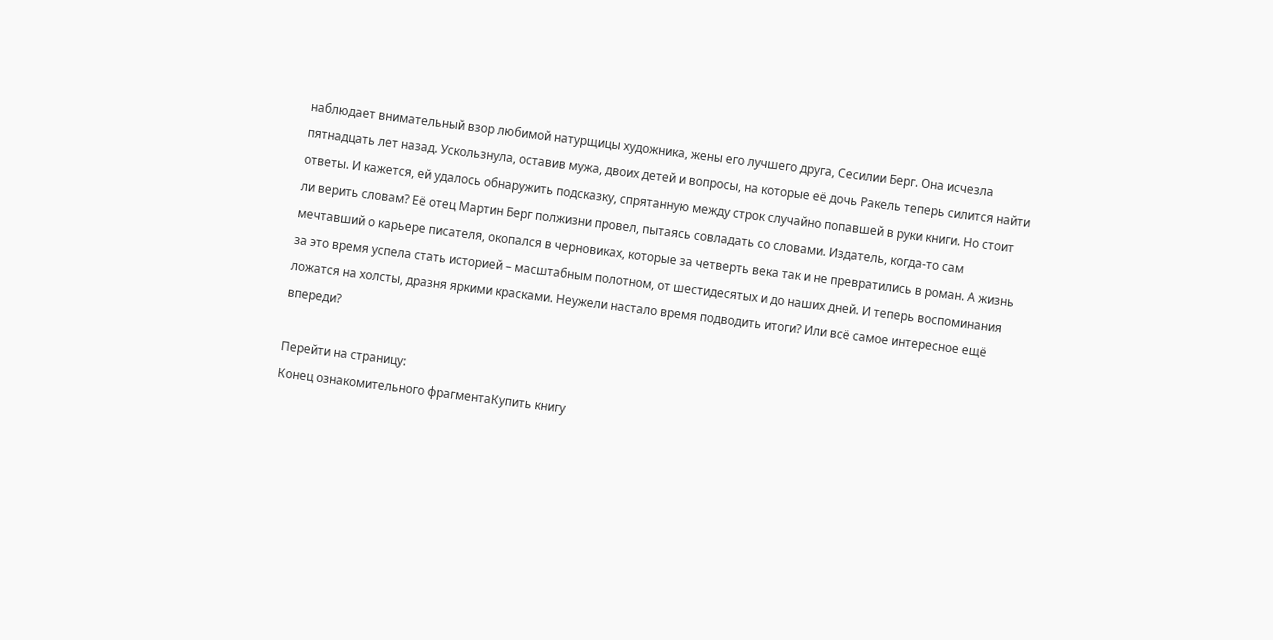наблюдает внимательный взор любимой натурщицы художника, жены его лучшего друга, Сесилии Берг. Она исчезла пятнадцать лет назад. Ускользнула, оставив мужа, двоих детей и вопросы, на которые её дочь Ракель теперь силится найти ответы. И кажется, ей удалось обнаружить подсказку, спрятанную между строк случайно попавшей в руки книги. Но стоит ли верить словам? Её отец Мартин Берг полжизни провел, пытаясь совладать со словами. Издатель, когда-то сам мечтавший о карьере писателя, окопался в черновиках, которые за четверть века так и не превратились в роман. А жизнь за это время успела стать историей – масштабным полотном, от шестидесятых и до наших дней. И теперь воспоминания ложатся на холсты, дразня яркими красками. Неужели настало время подводить итоги? Или всё самое интересное ещё впереди?

Перейти на страницу:
Конец ознакомительного фрагментаКупить книгу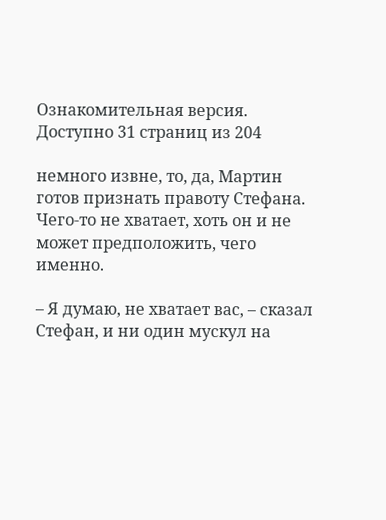Ознакомительная версия. Доступно 31 страниц из 204

немного извне, то, да, Мартин готов признать правоту Стефана. Чего-то не хватает, хоть он и не может предположить, чего именно.

– Я думаю, не хватает вас, – сказал Стефан, и ни один мускул на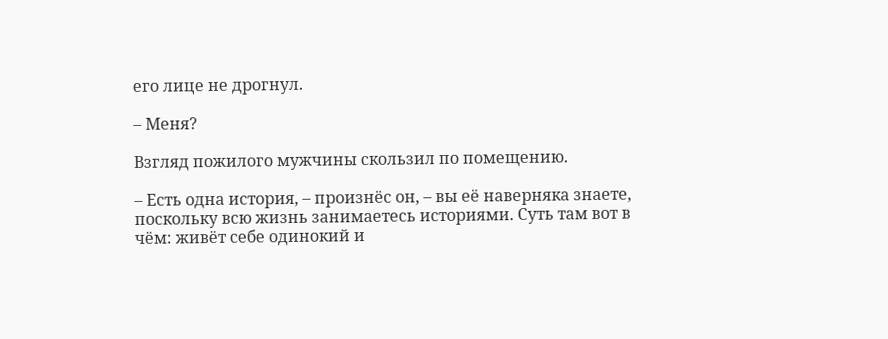его лице не дрогнул.

– Меня?

Взгляд пожилого мужчины скользил по помещению.

– Есть одна история, – произнёс он, – вы её наверняка знаете, поскольку всю жизнь занимаетесь историями. Суть там вот в чём: живёт себе одинокий и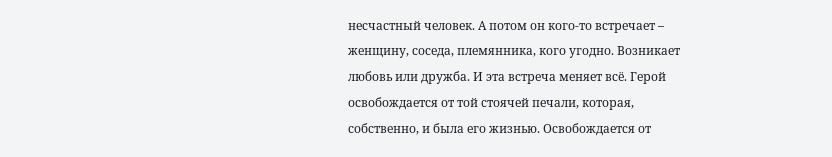несчастный человек. А потом он кого-то встречает – женщину, соседа, племянника, кого угодно. Возникает любовь или дружба. И эта встреча меняет всё. Герой освобождается от той стоячей печали, которая, собственно, и была его жизнью. Освобождается от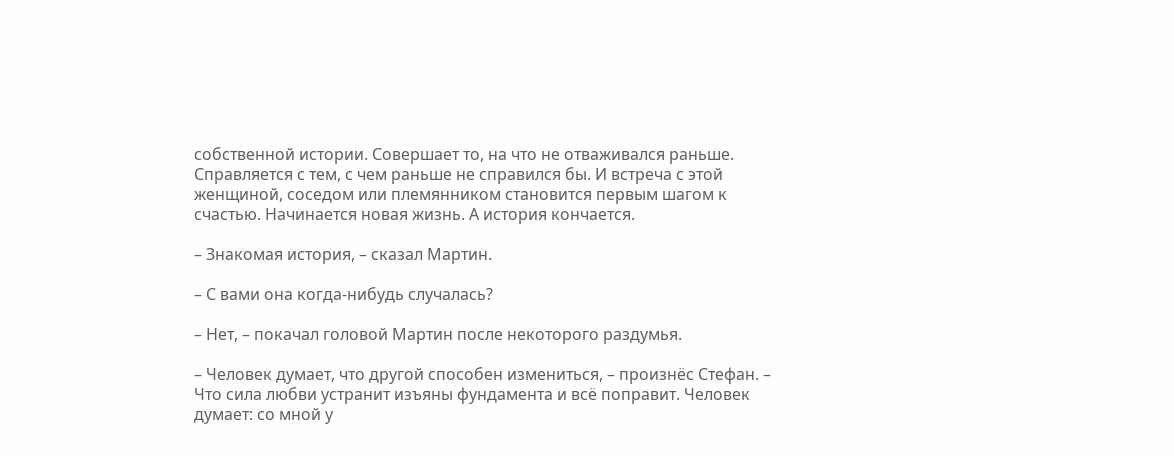собственной истории. Совершает то, на что не отваживался раньше. Справляется с тем, с чем раньше не справился бы. И встреча с этой женщиной, соседом или племянником становится первым шагом к счастью. Начинается новая жизнь. А история кончается.

– Знакомая история, – сказал Мартин.

– С вами она когда-нибудь случалась?

– Нет, – покачал головой Мартин после некоторого раздумья.

– Человек думает, что другой способен измениться, – произнёс Стефан. – Что сила любви устранит изъяны фундамента и всё поправит. Человек думает: со мной у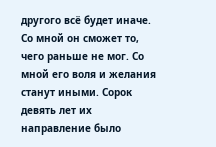другого всё будет иначе. Со мной он сможет то, чего раньше не мог. Со мной его воля и желания станут иными. Сорок девять лет их направление было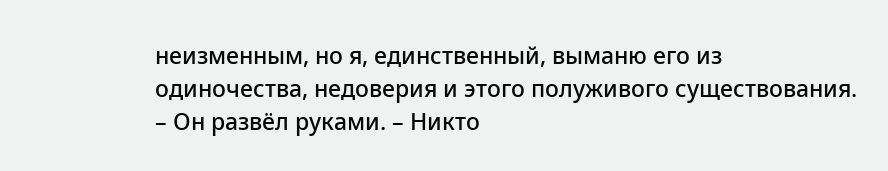неизменным, но я, единственный, выманю его из одиночества, недоверия и этого полуживого существования. – Он развёл руками. – Никто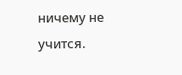ничему не учится.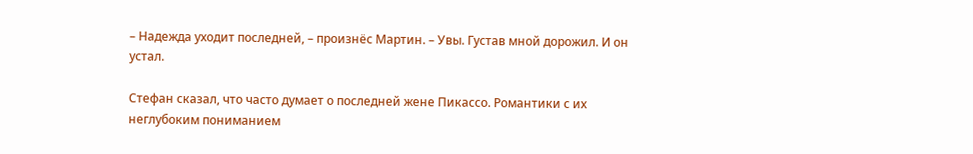– Надежда уходит последней, – произнёс Мартин. – Увы. Густав мной дорожил. И он устал.

Стефан сказал, что часто думает о последней жене Пикассо. Романтики с их неглубоким пониманием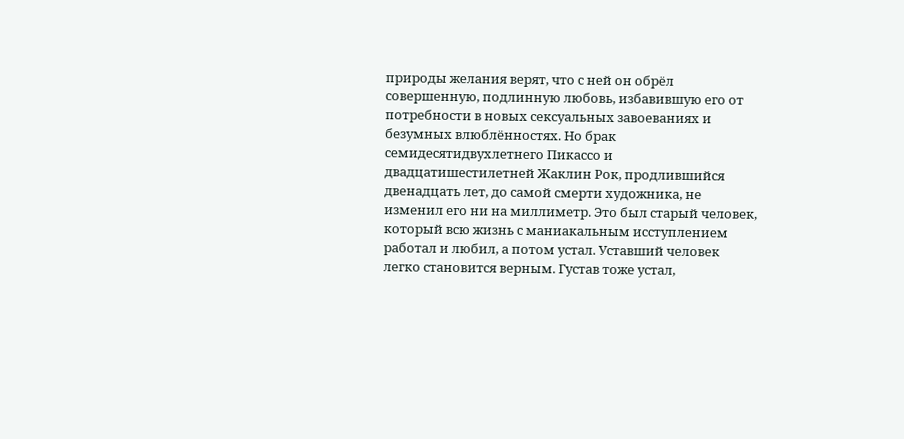природы желания верят, что с ней он обрёл совершенную, подлинную любовь, избавившую его от потребности в новых сексуальных завоеваниях и безумных влюблённостях. Но брак семидесятидвухлетнего Пикассо и двадцатишестилетней Жаклин Рок, продлившийся двенадцать лет, до самой смерти художника, не изменил его ни на миллиметр. Это был старый человек, который всю жизнь с маниакальным исступлением работал и любил, а потом устал. Уставший человек легко становится верным. Густав тоже устал,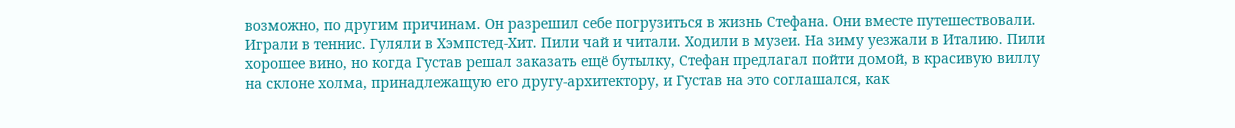возможно, по другим причинам. Он разрешил себе погрузиться в жизнь Стефана. Они вместе путешествовали. Играли в теннис. Гуляли в Хэмпстед-Хит. Пили чай и читали. Ходили в музеи. На зиму уезжали в Италию. Пили хорошее вино, но когда Густав решал заказать ещё бутылку, Стефан предлагал пойти домой, в красивую виллу на склоне холма, принадлежащую его другу-архитектору, и Густав на это соглашался, как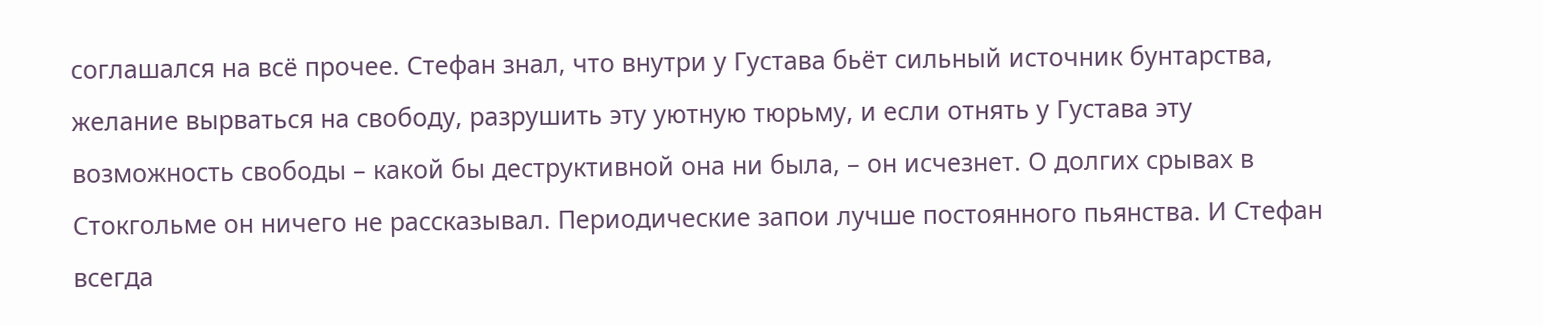соглашался на всё прочее. Стефан знал, что внутри у Густава бьёт сильный источник бунтарства, желание вырваться на свободу, разрушить эту уютную тюрьму, и если отнять у Густава эту возможность свободы – какой бы деструктивной она ни была, – он исчезнет. О долгих срывах в Стокгольме он ничего не рассказывал. Периодические запои лучше постоянного пьянства. И Стефан всегда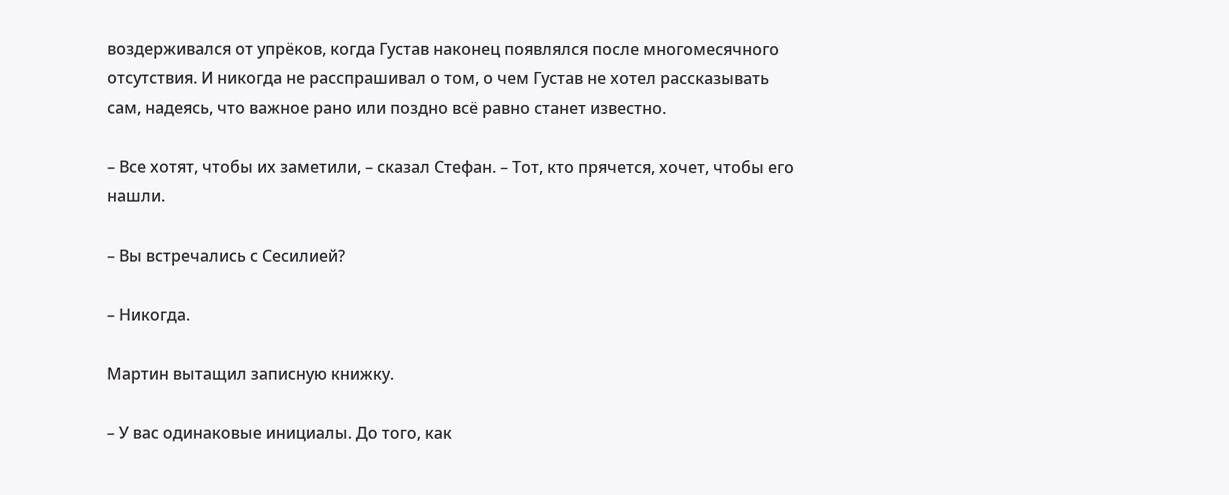воздерживался от упрёков, когда Густав наконец появлялся после многомесячного отсутствия. И никогда не расспрашивал о том, о чем Густав не хотел рассказывать сам, надеясь, что важное рано или поздно всё равно станет известно.

– Все хотят, чтобы их заметили, – сказал Стефан. – Тот, кто прячется, хочет, чтобы его нашли.

– Вы встречались с Сесилией?

– Никогда.

Мартин вытащил записную книжку.

– У вас одинаковые инициалы. До того, как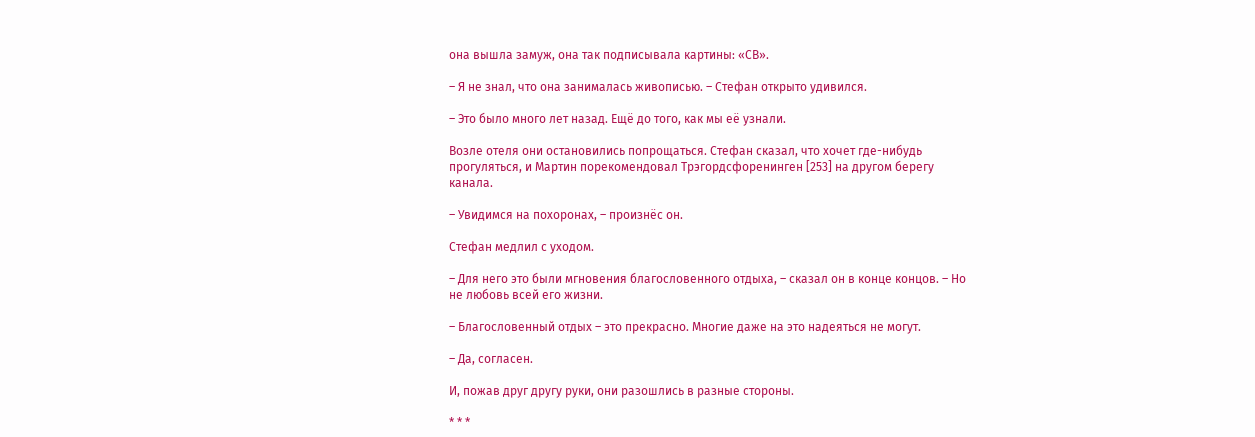она вышла замуж, она так подписывала картины: «СВ».

– Я не знал, что она занималась живописью. – Стефан открыто удивился.

– Это было много лет назад. Ещё до того, как мы её узнали.

Возле отеля они остановились попрощаться. Стефан сказал, что хочет где-нибудь прогуляться, и Мартин порекомендовал Трэгордсфоренинген [253] на другом берегу канала.

– Увидимся на похоронах, – произнёс он.

Стефан медлил с уходом.

– Для него это были мгновения благословенного отдыха, – сказал он в конце концов. – Но не любовь всей его жизни.

– Благословенный отдых – это прекрасно. Многие даже на это надеяться не могут.

– Да, согласен.

И, пожав друг другу руки, они разошлись в разные стороны.

* * *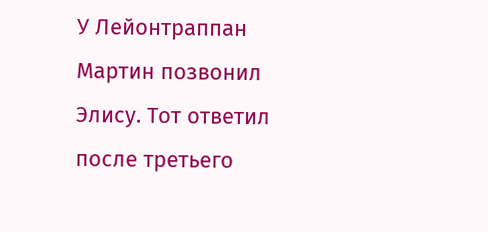У Лейонтраппан Мартин позвонил Элису. Тот ответил после третьего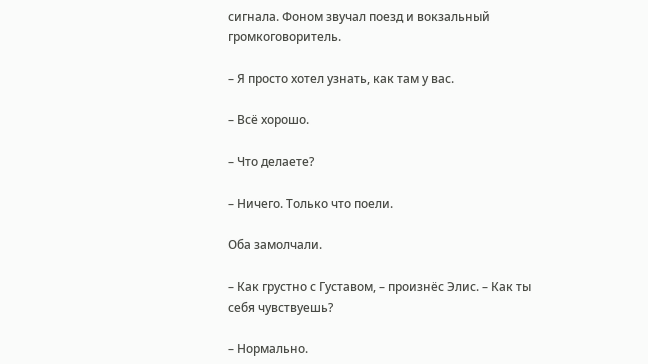сигнала. Фоном звучал поезд и вокзальный громкоговоритель.

– Я просто хотел узнать, как там у вас.

– Всё хорошо.

– Что делаете?

– Ничего. Только что поели.

Оба замолчали.

– Как грустно с Густавом, – произнёс Элис. – Как ты себя чувствуешь?

– Нормально.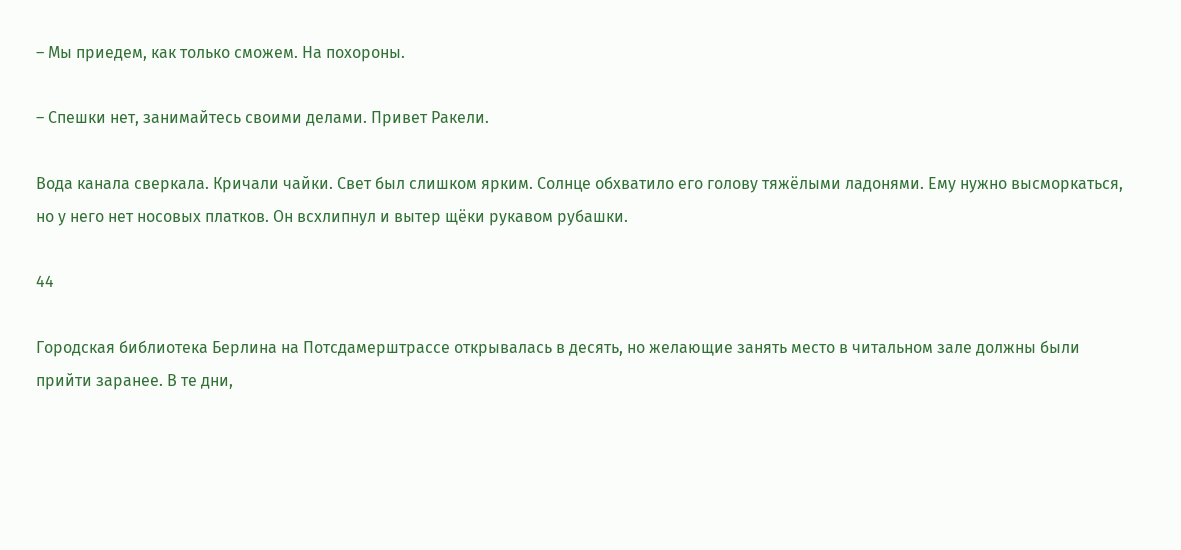– Мы приедем, как только сможем. На похороны.

– Спешки нет, занимайтесь своими делами. Привет Ракели.

Вода канала сверкала. Кричали чайки. Свет был слишком ярким. Солнце обхватило его голову тяжёлыми ладонями. Ему нужно высморкаться, но у него нет носовых платков. Он всхлипнул и вытер щёки рукавом рубашки.

44

Городская библиотека Берлина на Потсдамерштрассе открывалась в десять, но желающие занять место в читальном зале должны были прийти заранее. В те дни,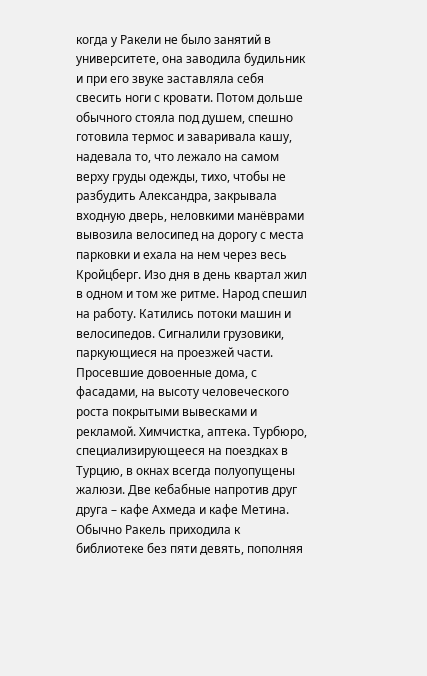когда у Ракели не было занятий в университете, она заводила будильник и при его звуке заставляла себя свесить ноги с кровати. Потом дольше обычного стояла под душем, спешно готовила термос и заваривала кашу, надевала то, что лежало на самом верху груды одежды, тихо, чтобы не разбудить Александра, закрывала входную дверь, неловкими манёврами вывозила велосипед на дорогу с места парковки и ехала на нем через весь Кройцберг. Изо дня в день квартал жил в одном и том же ритме. Народ спешил на работу. Катились потоки машин и велосипедов. Сигналили грузовики, паркующиеся на проезжей части. Просевшие довоенные дома, с фасадами, на высоту человеческого роста покрытыми вывесками и рекламой. Химчистка, аптека. Турбюро, специализирующееся на поездках в Турцию, в окнах всегда полуопущены жалюзи. Две кебабные напротив друг друга – кафе Ахмеда и кафе Метина. Обычно Ракель приходила к библиотеке без пяти девять, пополняя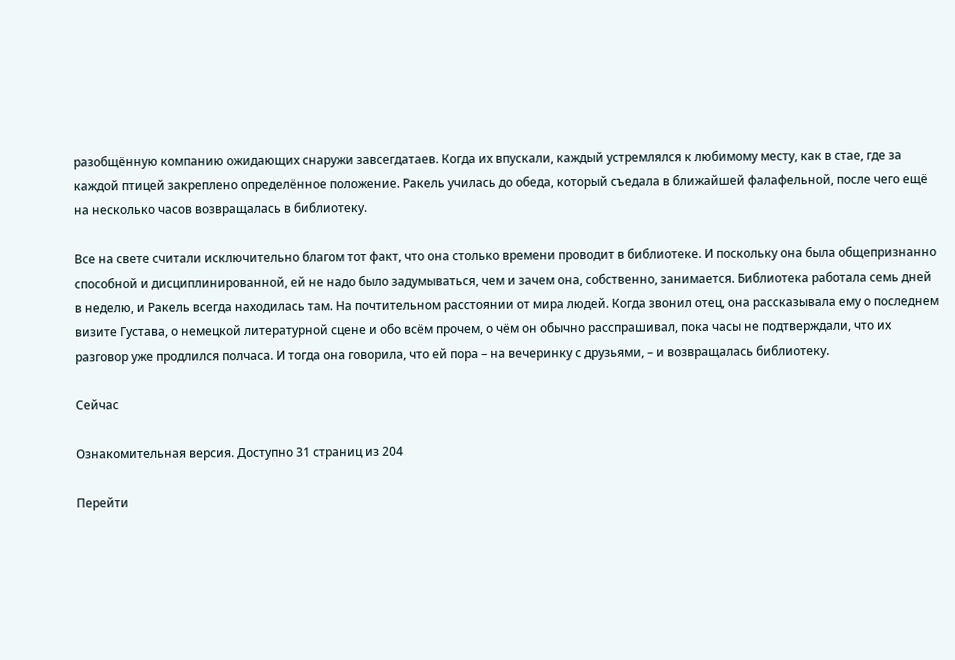разобщённую компанию ожидающих снаружи завсегдатаев. Когда их впускали, каждый устремлялся к любимому месту, как в стае, где за каждой птицей закреплено определённое положение. Ракель училась до обеда, который съедала в ближайшей фалафельной, после чего ещё на несколько часов возвращалась в библиотеку.

Все на свете считали исключительно благом тот факт, что она столько времени проводит в библиотеке. И поскольку она была общепризнанно способной и дисциплинированной, ей не надо было задумываться, чем и зачем она, собственно, занимается. Библиотека работала семь дней в неделю, и Ракель всегда находилась там. На почтительном расстоянии от мира людей. Когда звонил отец, она рассказывала ему о последнем визите Густава, о немецкой литературной сцене и обо всём прочем, о чём он обычно расспрашивал, пока часы не подтверждали, что их разговор уже продлился полчаса. И тогда она говорила, что ей пора – на вечеринку с друзьями, – и возвращалась библиотеку.

Сейчас

Ознакомительная версия. Доступно 31 страниц из 204

Перейти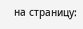на страницу: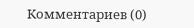Комментариев (0)